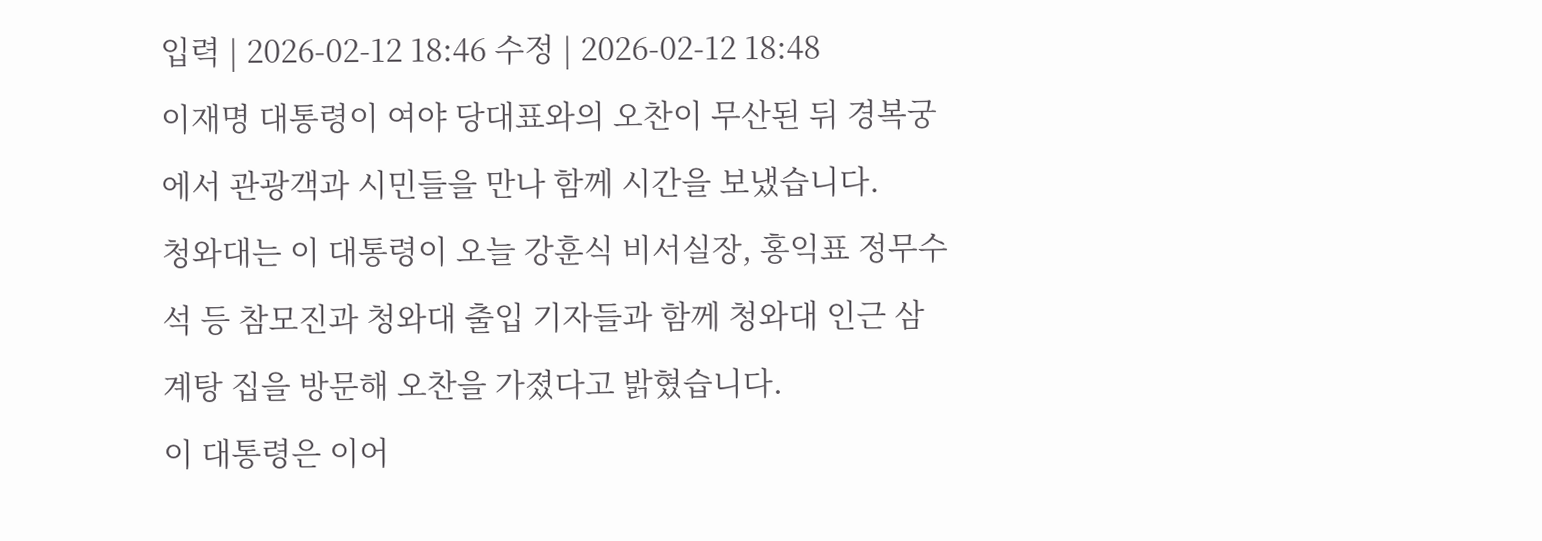입력 | 2026-02-12 18:46 수정 | 2026-02-12 18:48
이재명 대통령이 여야 당대표와의 오찬이 무산된 뒤 경복궁에서 관광객과 시민들을 만나 함께 시간을 보냈습니다.
청와대는 이 대통령이 오늘 강훈식 비서실장, 홍익표 정무수석 등 참모진과 청와대 출입 기자들과 함께 청와대 인근 삼계탕 집을 방문해 오찬을 가졌다고 밝혔습니다.
이 대통령은 이어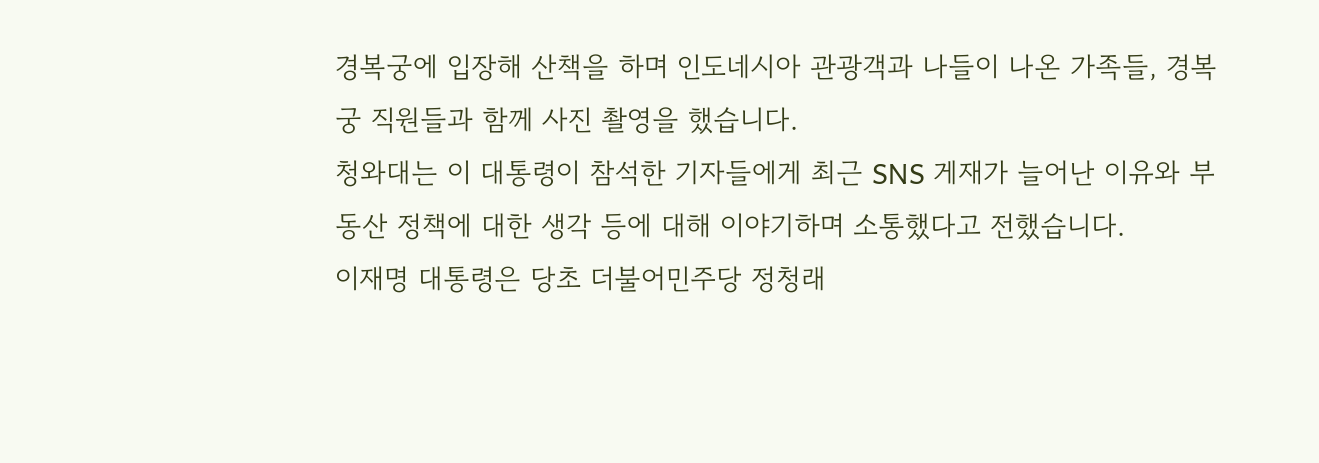경복궁에 입장해 산책을 하며 인도네시아 관광객과 나들이 나온 가족들, 경복궁 직원들과 함께 사진 촬영을 했습니다.
청와대는 이 대통령이 참석한 기자들에게 최근 SNS 게재가 늘어난 이유와 부동산 정책에 대한 생각 등에 대해 이야기하며 소통했다고 전했습니다.
이재명 대통령은 당초 더불어민주당 정청래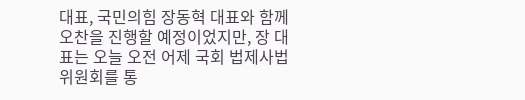대표, 국민의힘 장동혁 대표와 함께 오찬을 진행할 예정이었지만, 장 대표는 오늘 오전 어제 국회 법제사법위원회를 통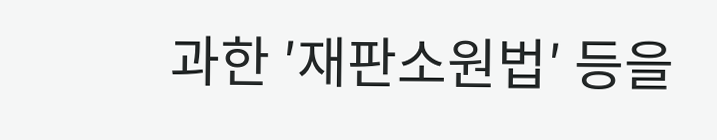과한 ′재판소원법′ 등을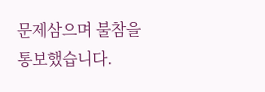문제삼으며 불참을 통보했습니다.